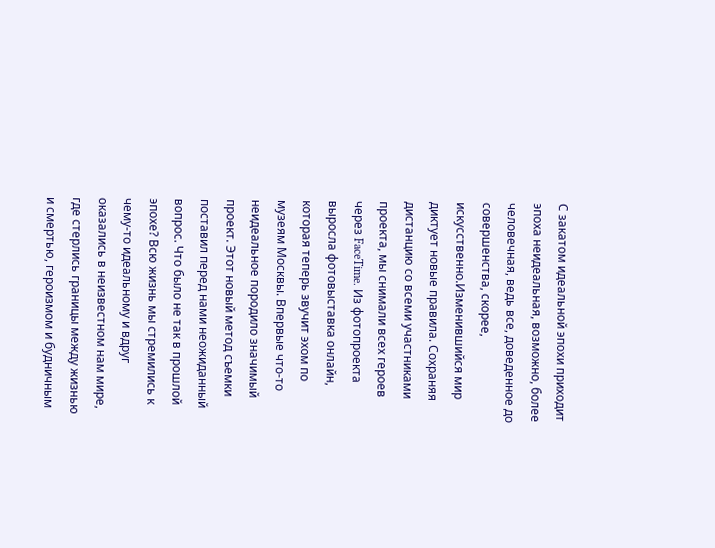С закатом идеальной эпохи приходит эпоха неидеальная, возможно, более человечная, ведь все, доведенное до совершенства, скорее, искусственно.Изменившийся мир диктует новые правила. Сохраняя дистанцию со всеми участниками проекта, мы снимали всех героев через FaceTime. Из фотопроекта выросла фотовыставка онлайн, которая теперь звучит эхом по музеям Москвы. Впервые что‑то неидеальное породило значимый проект. Этот новый метод съемки поставил перед нами неожиданный вопрос. Что было не так в прошлой эпохе? Всю жизнь мы стремились к чему‑то идеальному и вдруг оказались в неизвестном нам мире, где стерлись границы между жизнью и смертью, героизмом и будничным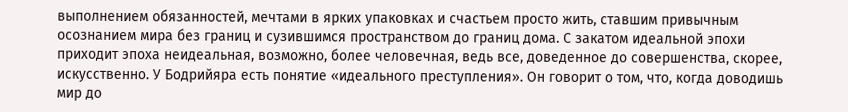выполнением обязанностей, мечтами в ярких упаковках и счастьем просто жить, ставшим привычным осознанием мира без границ и сузившимся пространством до границ дома. С закатом идеальной эпохи приходит эпоха неидеальная, возможно, более человечная, ведь все, доведенное до совершенства, скорее, искусственно. У Бодрийяра есть понятие «идеального преступления». Он говорит о том, что, когда доводишь мир до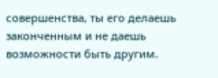совершенства, ты его делаешь законченным и не даешь возможности быть другим.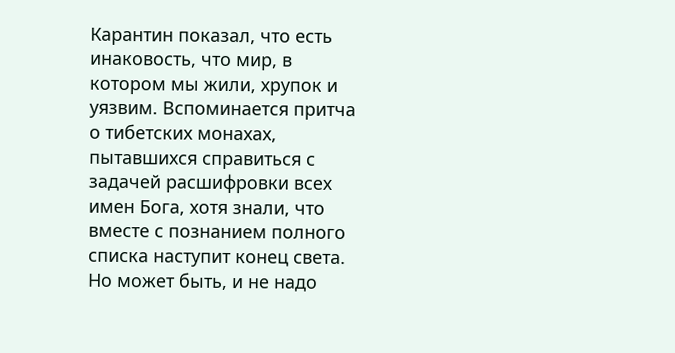Карантин показал, что есть инаковость, что мир, в котором мы жили, хрупок и уязвим. Вспоминается притча о тибетских монахах, пытавшихся справиться с задачей расшифровки всех имен Бога, хотя знали, что вместе с познанием полного списка наступит конец света. Но может быть, и не надо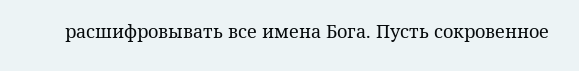расшифровывать все имена Бога. Пусть сокровенное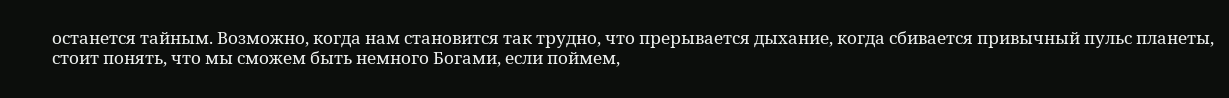останется тайным. Возможно, когда нам становится так трудно, что прерывается дыхание, когда сбивается привычный пульс планеты, стоит понять, что мы сможем быть немного Богами, если поймем,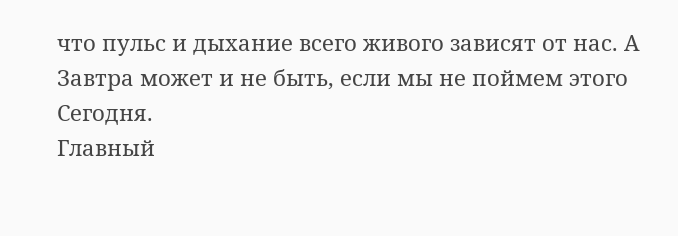что пульс и дыхание всего живого зависят от нас. А Завтра может и не быть, если мы не поймем этого Сегодня.
Главный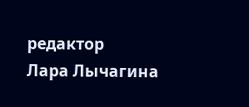редактор
Лара Лычагина